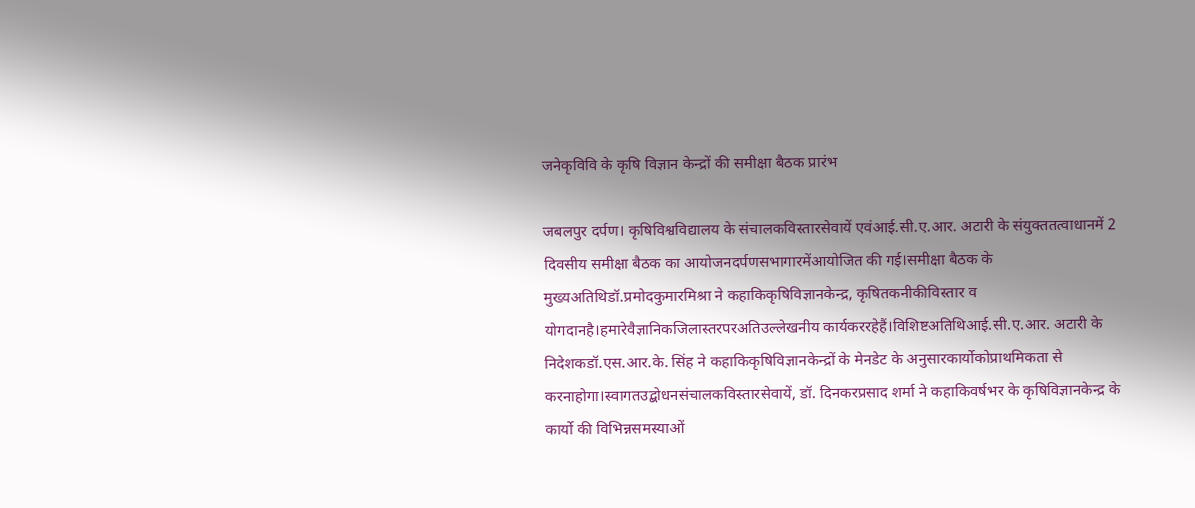जनेकृविवि के कृषि विज्ञान केन्द्रों की समीक्षा बैठक प्रारंभ

जबलपुर दर्पण। कृषिविश्वविद्यालय के संचालकविस्तारसेवायें एवंआई.सी.ए.आर. अटारी के संयुक्ततत्वाधानमें 2 दिवसीय समीक्षा बैठक का आयोजनदर्पणसभागारमेंआयोजित की गई।समीक्षा बैठक के मुख्यअतिथिडॉ.प्रमोदकुमारमिश्रा ने कहाकिकृषिविज्ञानकेन्द्र, कृषितकनीकीविस्तार व योगदानहै।हमारेवैज्ञानिकजिलास्तरपरअतिउल्लेखनीय कार्यकररहेहैं।विशिष्टअतिथिआई.सी.ए.आर. अटारी के निदेशकडॉ.एस.आर.के. सिंह ने कहाकिकृषिविज्ञानकेन्द्रों के मेनडेट के अनुसारकार्योकोप्राथमिकता से करनाहोगा।स्वागतउद्बोधनसंचालकविस्तारसेवायें, डॉ. दिनकरप्रसाद शर्मा ने कहाकिवर्षभर के कृषिविज्ञानकेन्द्र के कार्यो की विभिन्नसमस्याओं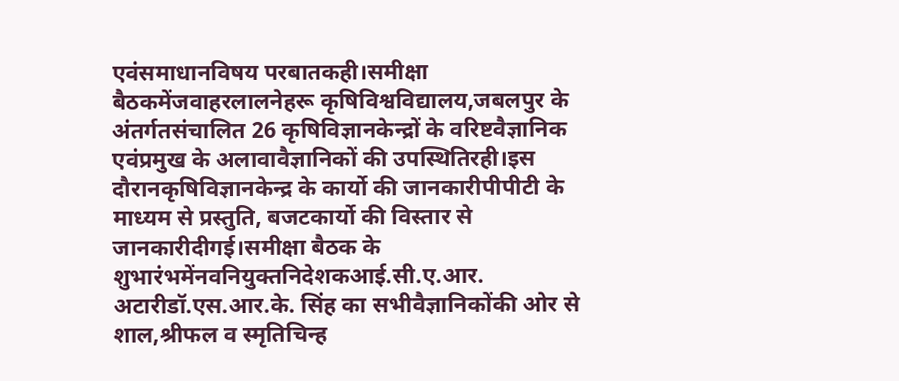एवंसमाधानविषय परबातकही।समीक्षा बैठकमेंजवाहरलालनेहरू कृषिविश्वविद्यालय,जबलपुर के अंतर्गतसंचालित 26 कृषिविज्ञानकेन्द्रों के वरिष्टवैज्ञानिक एवंप्रमुख के अलावावैज्ञानिकों की उपस्थितिरही।इस दौरानकृषिविज्ञानकेन्द्र के कार्यो की जानकारीपीपीटी के माध्यम से प्रस्तुति, बजटकार्यो की विस्तार से जानकारीदीगई।समीक्षा बैठक के शुभारंभमेंनवनियुक्तनिदेशकआई.सी.ए.आर. अटारीडॉ.एस.आर.के. सिंह का सभीवैज्ञानिकोंकी ओर से शाल,श्रीफल व स्मृतिचिन्ह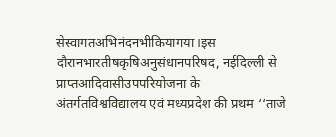सेस्वागतअभिनंदनभीकियागया।इस दौरानभारतीषकृषिअनुसंधानपरिषद, नईदिल्ली से प्राप्तआदिवासीउपपरियोजना के अंतर्गतविश्वविद्यालय एवं मध्यप्रदेश की प्रथम ‘‘ताजे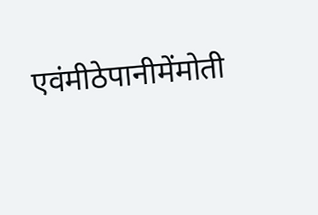एवंमीठेपानीमेंमोती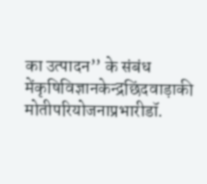का उत्पादन’’ के संबंध मेंकृषिविज्ञानकेन्द्रछिंदवाड़ाकी मोतीपरियोजनाप्रभारीडॉ.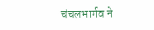चंचलभार्गव ने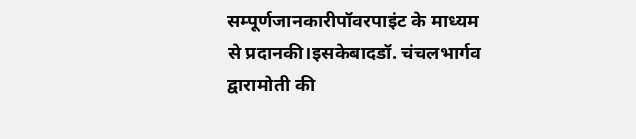सम्पूर्णजानकारीपॉवरपाइंट के माध्यम से प्रदानकी।इसकेबादडॉ. चंचलभार्गव द्वारामोती की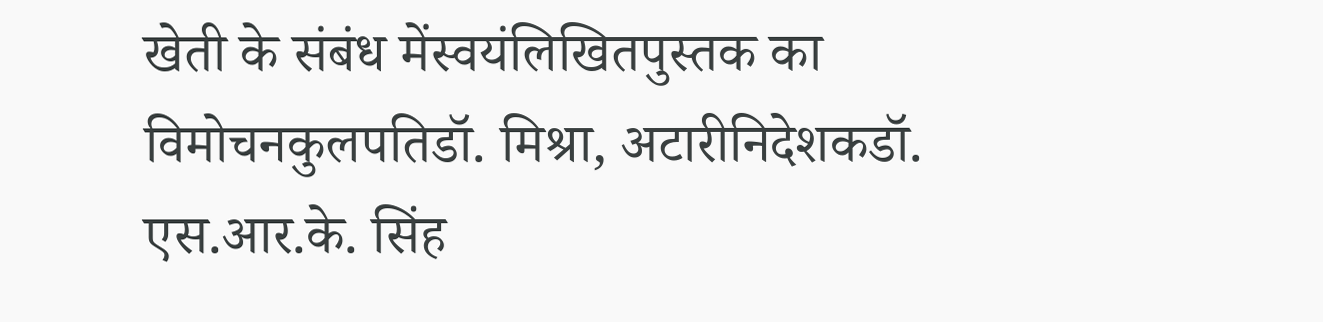खेती के संबंध मेंस्वयंलिखितपुस्तक का विमोचनकुलपतिडॉ. मिश्रा, अटारीनिदेशकडॉ. एस.आर.के. सिंह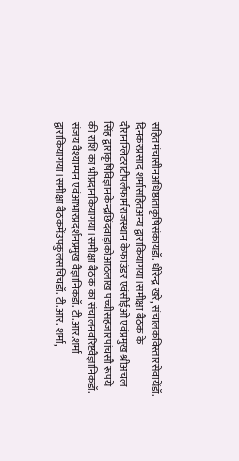सहितमंचासीनअधिष्ठाताकृषिसंकायडॉ. धीरेन्द्र खरे, संचालकविस्तारसेवायेंडॉ. दिनकरप्रसाद शर्मासहितअन्य द्वाराकियागया।समीक्षा बैठक के दौरानग्लिटराटीपर्लफार्मराजस्थान केफाउंडर एवंसीईओ एवंप्रमुख श्रीअचल सिंह द्वाराकृषिविज्ञानकेन्द्रछिंदवाड़ाकोआठलाख पच्चीसहजारपांचसौ रूपये की राशि का भीप्रदानकियागया।समीक्षा बैठक का संचालनवरिष्टवैज्ञानिकडॉ. संजय वैश्याम्पन एवंआभारप्रदर्शनप्रमुख वैज्ञानिकडॉ. टी.आर.शर्मा द्वाराकियागया।समीक्षा बैठकमेंउपकुलसचिचडॉ. टी.आर. शर्मा,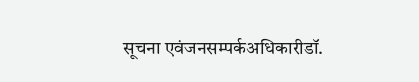सूचना एवंजनसम्पर्कअधिकारीडॉ.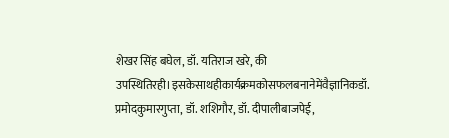शेखर सिंह बघेल, डॉ. यतिराज खरे, की उपस्थितिरही।इसकेसाथहीकार्यक्रमकोसफलबनानेमेंवैज्ञानिकडॉ. प्रमोदकुमारगुप्ता, डॉ. शशिगौर, डॉ. दीपालीबाजपेई,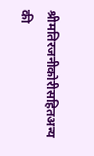श्रीमतिरजनीकोरीसहितअन्य की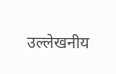उल्लेखनीय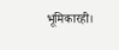भूमिकारही।